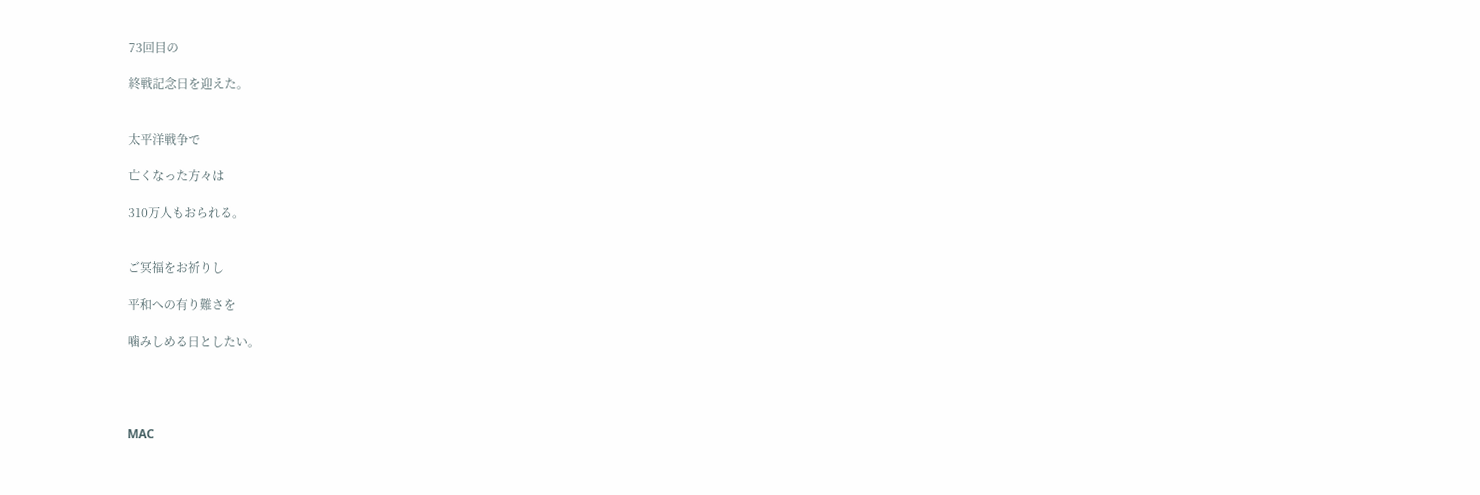73回目の

終戦記念日を迎えた。


太平洋戦争で

亡くなった方々は

310万人もおられる。


ご冥福をお祈りし

平和への有り難さを

噛みしめる日としたい。




MAC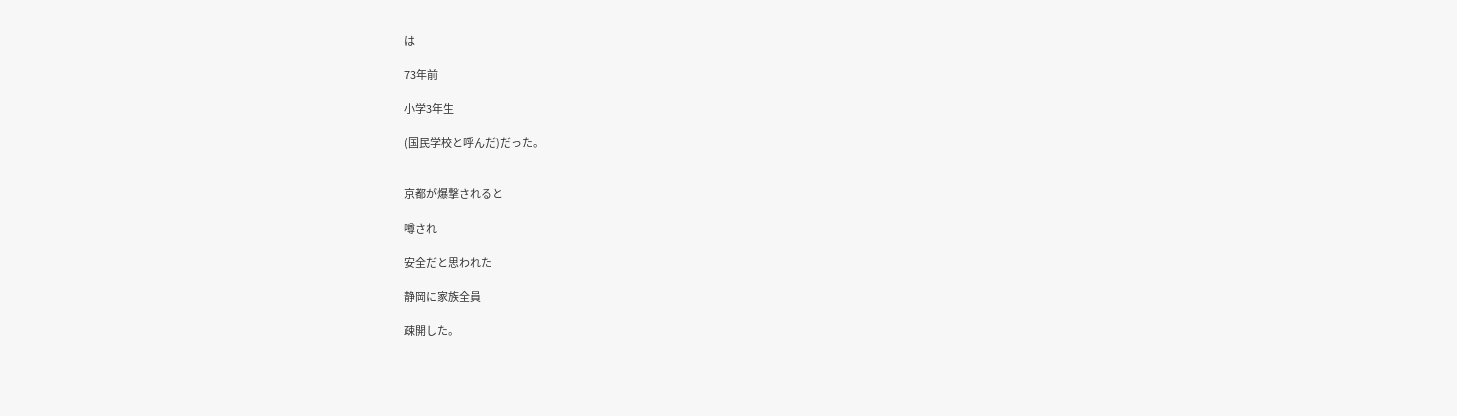は

73年前

小学3年生

(国民学校と呼んだ)だった。


京都が爆撃されると

噂され

安全だと思われた

静岡に家族全員

疎開した。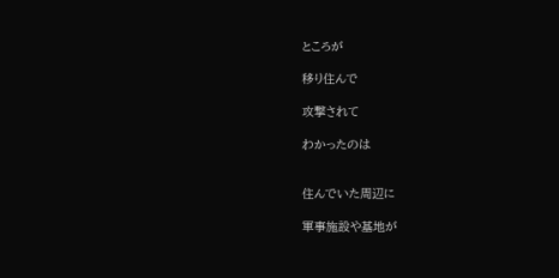ところが

移り住んで

攻撃されて

わかったのは


住んでいた周辺に

軍事施設や基地が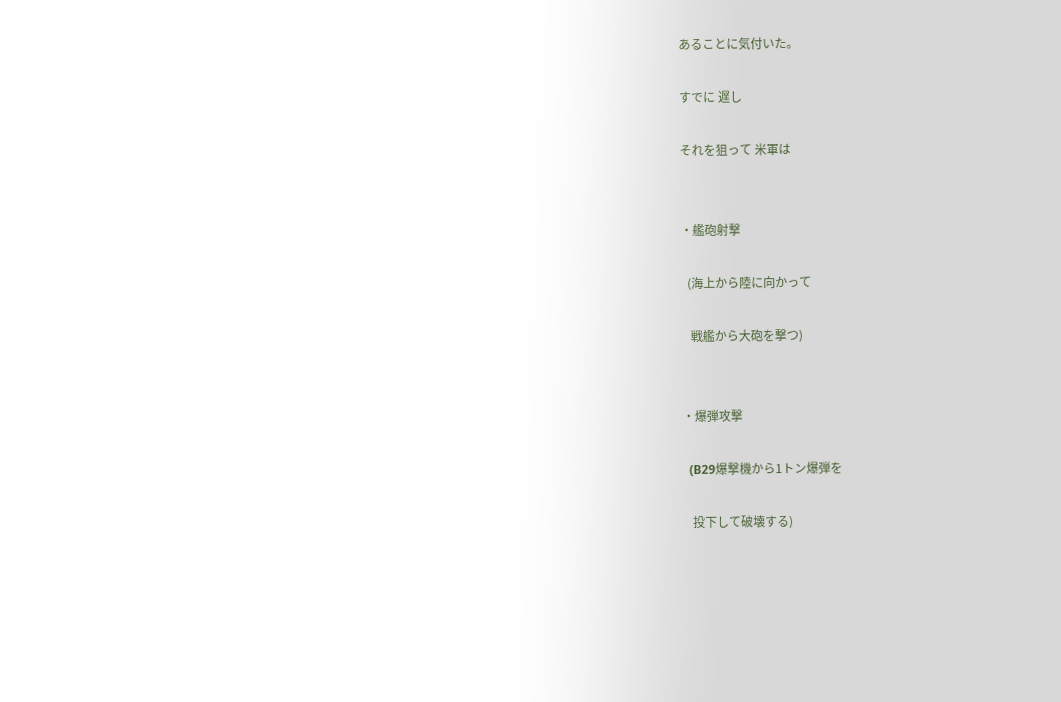あることに気付いた。

すでに 遅し

それを狙って 米軍は


・艦砲射撃

  (海上から陸に向かって

   戦艦から大砲を撃つ)


・爆弾攻撃

  (B29爆撃機から1トン爆弾を

   投下して破壊する)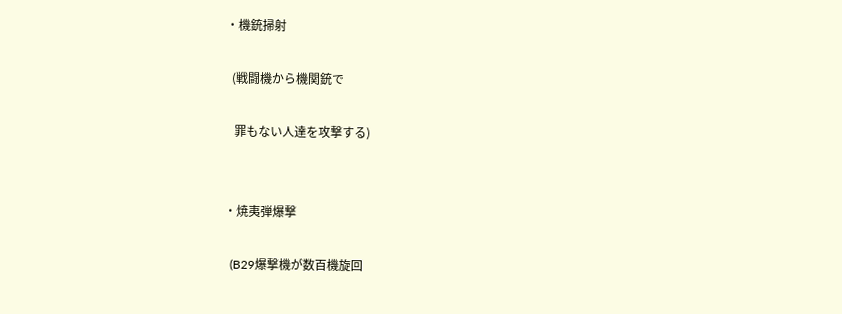・機銃掃射

  (戦闘機から機関銃で

   罪もない人達を攻撃する)


・焼夷弾爆撃

  (B29爆撃機が数百機旋回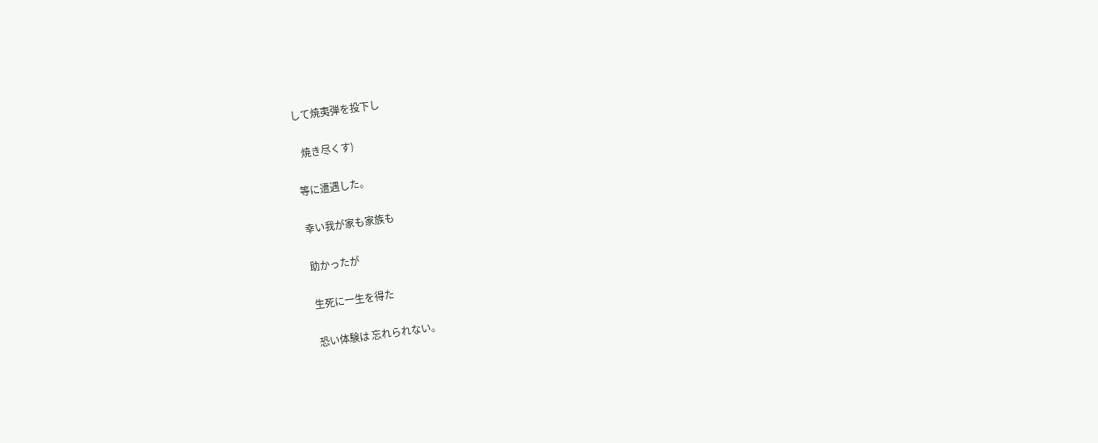して焼夷弾を投下し

   焼き尽くす)

等に遭遇した。

幸い我が家も家族も

助かったが

生死に一生を得た

恐い体験は 忘れられない。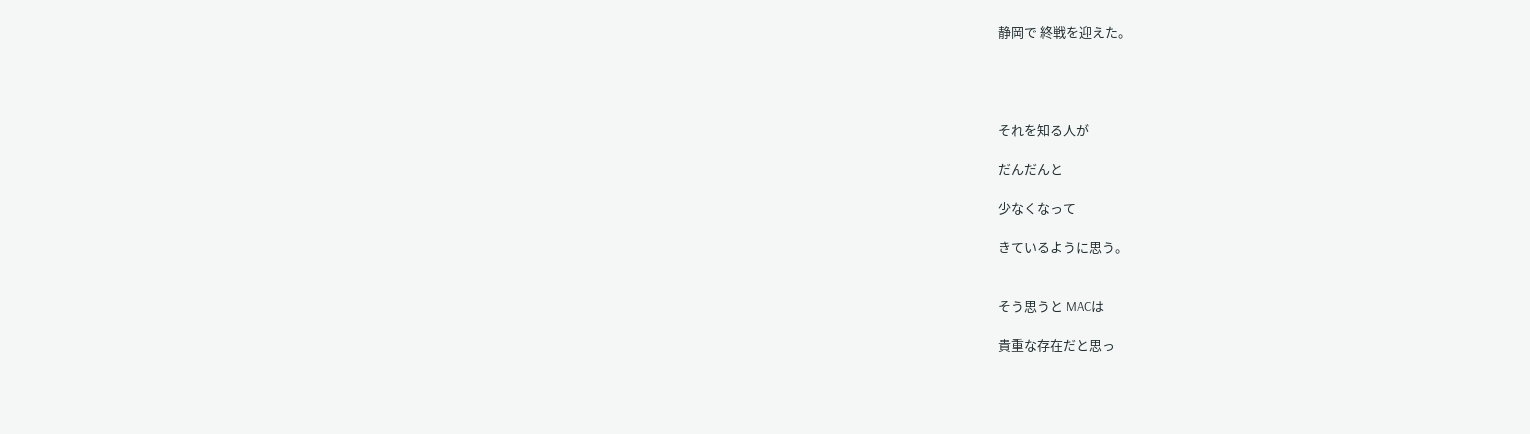静岡で 終戦を迎えた。




それを知る人が

だんだんと

少なくなって

きているように思う。


そう思うと MACは

貴重な存在だと思っ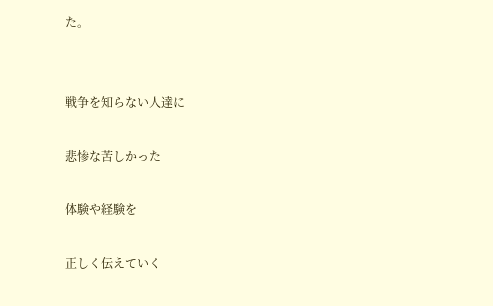た。


戦争を知らない人達に

悲惨な苦しかった

体験や経験を

正しく伝えていく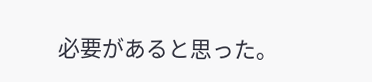必要があると思った。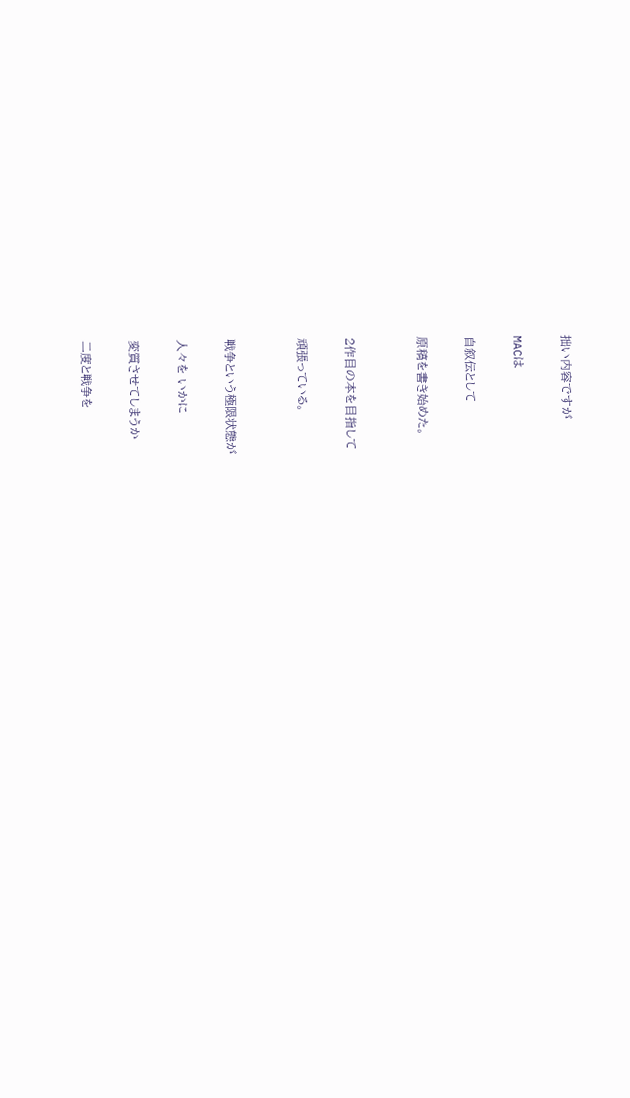拙い内容ですが

MACは

自叙伝として

原稿を書き始めた。


2作目の本を目指して

頑張っている。


戦争という極限状態が

人々を いかに

変質させてしまうか

二度と戦争を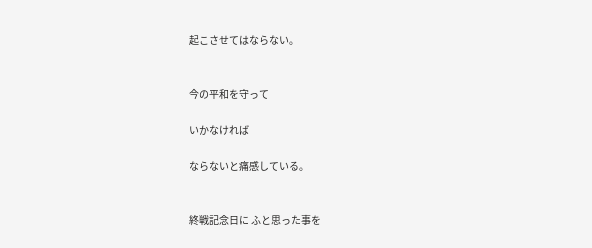起こさせてはならない。


今の平和を守って

いかなければ

ならないと痛感している。


終戦記念日に ふと思った事を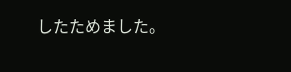したためました。